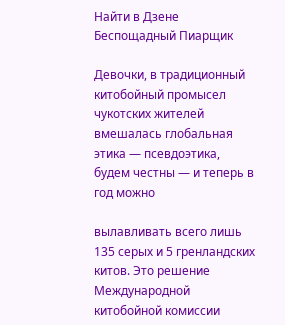Найти в Дзене
Беспощадный Пиарщик

Девочки, в традиционный китобойный промысел чукотских жителей вмешалась глобальная этика — псевдоэтика, будем честны — и теперь в год можно

вылавливать всего лишь 135 серых и 5 гренландских китов. Это решение Международной китобойной комиссии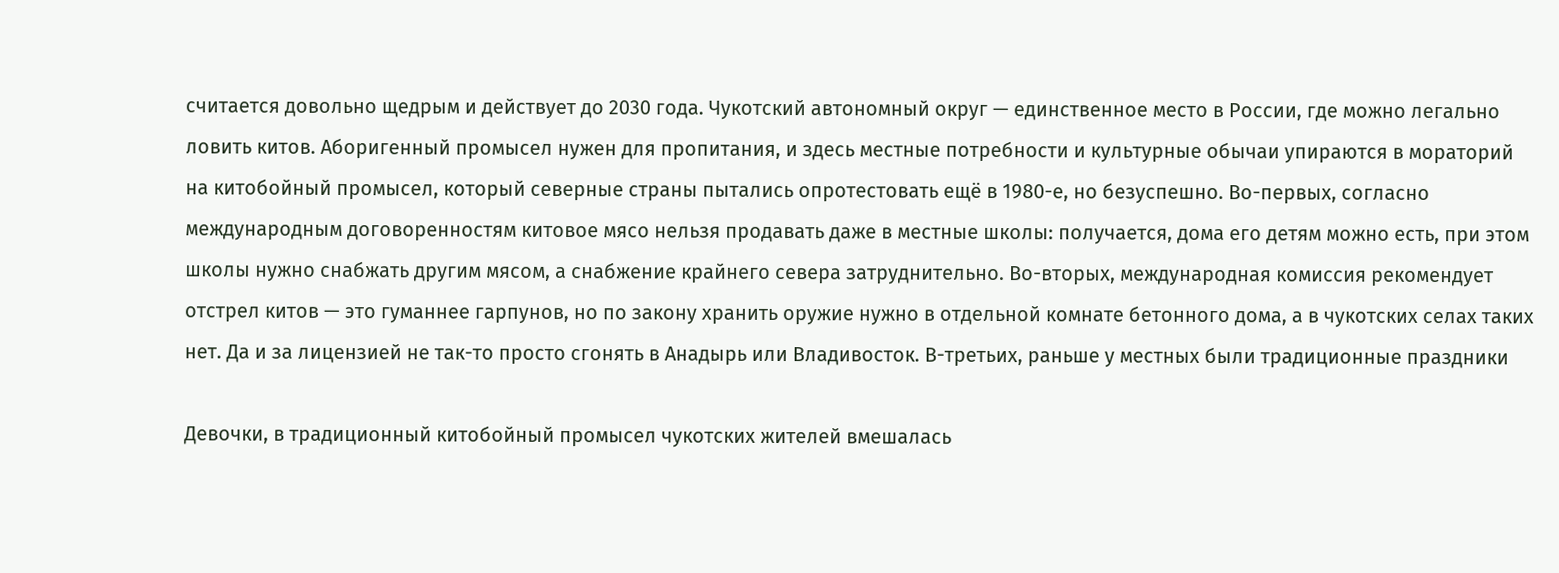считается довольно щедрым и действует до 2030 года. Чукотский автономный округ — единственное место в России, где можно легально ловить китов. Аборигенный промысел нужен для пропитания, и здесь местные потребности и культурные обычаи упираются в мораторий на китобойный промысел, который северные страны пытались опротестовать ещё в 1980-е, но безуспешно. Во-первых, согласно международным договоренностям китовое мясо нельзя продавать даже в местные школы: получается, дома его детям можно есть, при этом школы нужно снабжать другим мясом, а снабжение крайнего севера затруднительно. Во-вторых, международная комиссия рекомендует отстрел китов — это гуманнее гарпунов, но по закону хранить оружие нужно в отдельной комнате бетонного дома, а в чукотских селах таких нет. Да и за лицензией не так-то просто сгонять в Анадырь или Владивосток. В-третьих, раньше у местных были традиционные праздники

Девочки, в традиционный китобойный промысел чукотских жителей вмешалась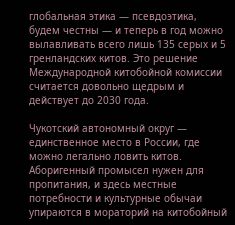глобальная этика — псевдоэтика, будем честны — и теперь в год можно вылавливать всего лишь 135 серых и 5 гренландских китов. Это решение Международной китобойной комиссии считается довольно щедрым и действует до 2030 года.

Чукотский автономный округ — единственное место в России, где можно легально ловить китов. Аборигенный промысел нужен для пропитания, и здесь местные потребности и культурные обычаи упираются в мораторий на китобойный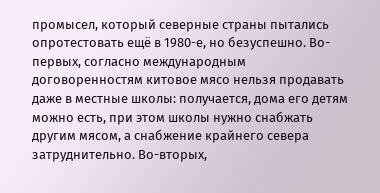промысел, который северные страны пытались опротестовать ещё в 1980-е, но безуспешно. Во-первых, согласно международным договоренностям китовое мясо нельзя продавать даже в местные школы: получается, дома его детям можно есть, при этом школы нужно снабжать другим мясом, а снабжение крайнего севера затруднительно. Во-вторых,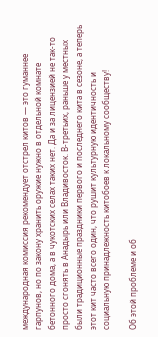международная комиссия рекомендует отстрел китов — это гуманнее гарпунов, но по закону хранить оружие нужно в отдельной комнате бетонного дома, а в чукотских селах таких нет. Да и за лицензией не так-то просто сгонять в Анадырь или Владивосток. В-третьих, раньше у местных были традиционные праздники первого и последнего кита в сезоне, а теперь этот кит часто всего один, что рушит культурную идентичность и социальную принадлежность китобоев к локальному сообществу!

Об этой проблеме и об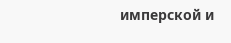имперской и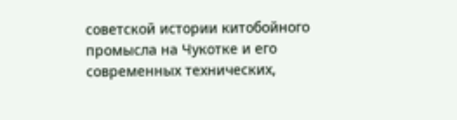советской истории китобойного промысла на Чукотке и его современных технических,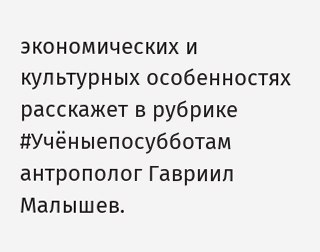экономических и культурных особенностях расскажет в рубрике #Учёныепосубботам антрополог Гавриил Малышев.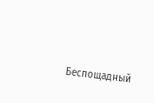Беспощадный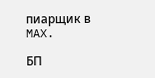пиарщик в MAX.

БП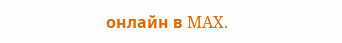онлайн в MAX.